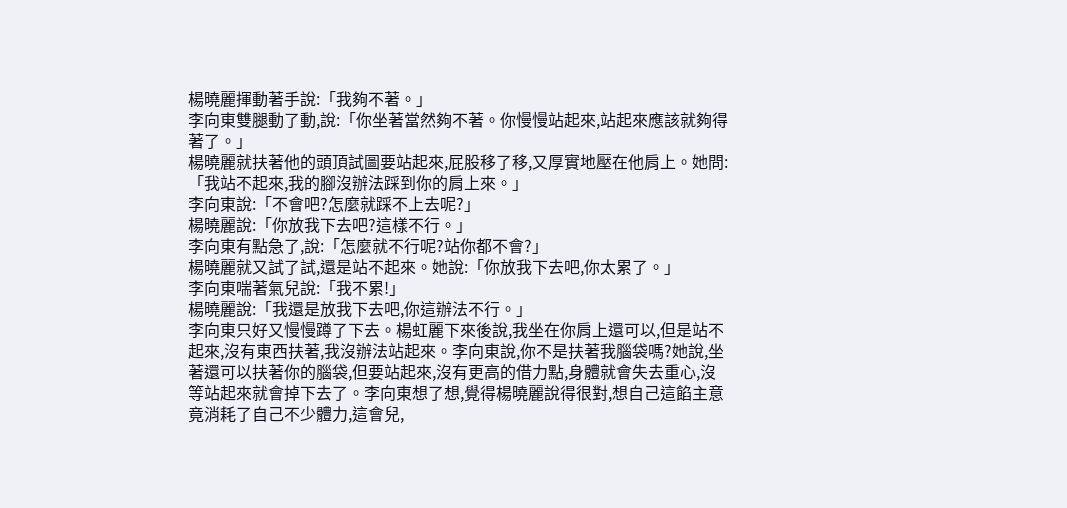楊曉麗揮動著手說:「我夠不著。」
李向東雙腿動了動,說:「你坐著當然夠不著。你慢慢站起來,站起來應該就夠得著了。」
楊曉麗就扶著他的頭頂試圖要站起來,屁股移了移,又厚實地壓在他肩上。她問:「我站不起來,我的腳沒辦法踩到你的肩上來。」
李向東說:「不會吧?怎麼就踩不上去呢?」
楊曉麗說:「你放我下去吧?這樣不行。」
李向東有點急了,說:「怎麼就不行呢?站你都不會?」
楊曉麗就又試了試,還是站不起來。她說:「你放我下去吧,你太累了。」
李向東喘著氣兒說:「我不累!」
楊曉麗說:「我還是放我下去吧,你這辦法不行。」
李向東只好又慢慢蹲了下去。楊虹麗下來後說,我坐在你肩上還可以,但是站不起來,沒有東西扶著,我沒辦法站起來。李向東說,你不是扶著我腦袋嗎?她說,坐著還可以扶著你的腦袋,但要站起來,沒有更高的借力點,身體就會失去重心,沒等站起來就會掉下去了。李向東想了想,覺得楊曉麗說得很對,想自己這餡主意竟消耗了自己不少體力,這會兒,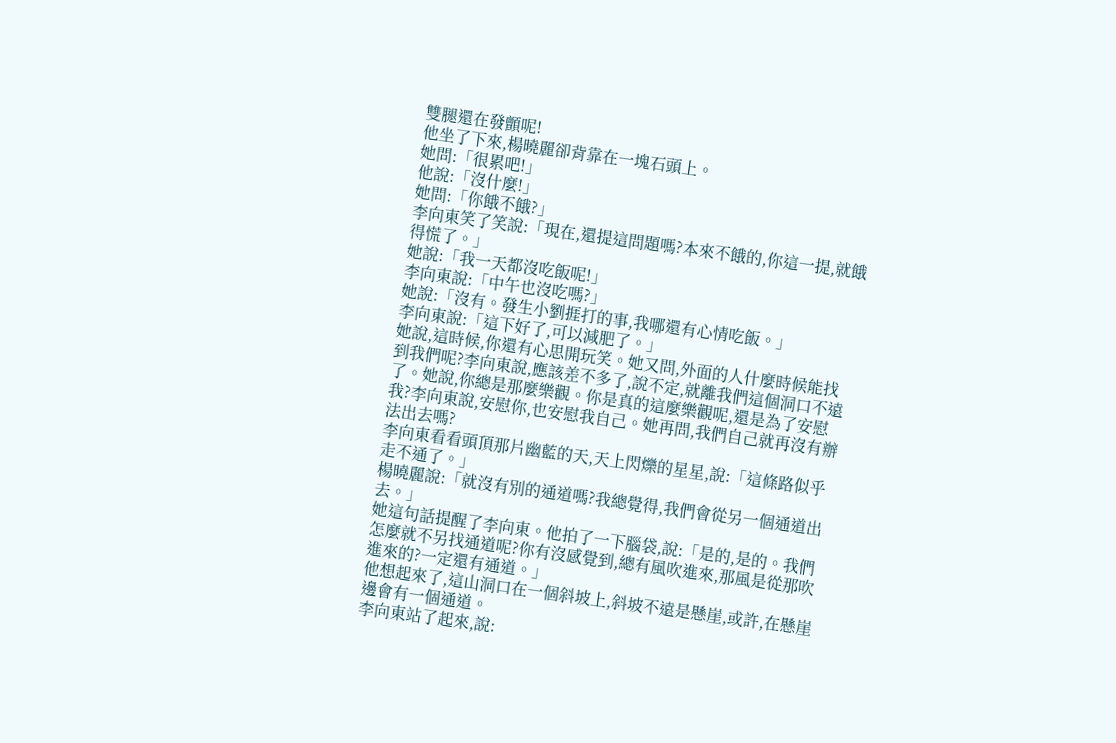雙腿還在發顫呢!
他坐了下來,楊曉麗卻背靠在一塊石頭上。
她問:「很累吧!」
他說:「沒什麼!」
她問:「你餓不餓?」
李向東笑了笑說:「現在,還提這問題嗎?本來不餓的,你這一提,就餓得慌了。」
她說:「我一天都沒吃飯呢!」
李向東說:「中午也沒吃嗎?」
她說:「沒有。發生小劉捱打的事,我哪還有心情吃飯。」
李向東說:「這下好了,可以減肥了。」
她說,這時候,你還有心思開玩笑。她又問,外面的人什麼時候能找到我們呢?李向東說,應該差不多了,說不定,就離我們這個洞口不遠了。她說,你總是那麼樂觀。你是真的這麼樂觀呢,還是為了安慰我?李向東說,安慰你,也安慰我自己。她再問,我們自己就再沒有辦法出去嗎?
李向東看看頭頂那片幽藍的天,天上閃爍的星星,說:「這條路似乎走不通了。」
楊曉麗說:「就沒有別的通道嗎?我總覺得,我們會從另一個通道出去。」
她這句話提醒了李向東。他拍了一下腦袋,說:「是的,是的。我們怎麼就不另找通道呢?你有沒感覺到,總有風吹進來,那風是從那吹進來的?一定還有通道。」
他想起來了,這山洞口在一個斜坡上,斜坡不遠是懸崖,或許,在懸崖邊會有一個通道。
李向東站了起來,說: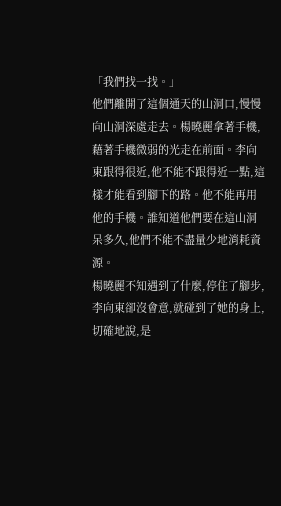「我們找一找。」
他們離開了這個通天的山洞口,慢慢向山洞深處走去。楊曉麗拿著手機,藉著手機微弱的光走在前面。李向東跟得很近,他不能不跟得近一點,這樣才能看到腳下的路。他不能再用他的手機。誰知道他們要在這山洞呆多久,他們不能不盡量少地消耗資源。
楊曉麗不知遇到了什麼,停住了腳步,李向東卻沒會意,就碰到了她的身上,切確地說,是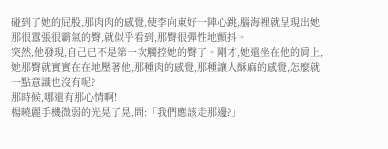碰到了她的屁股,那肉肉的感覺,使李向東好一陣心跳,腦海裡就呈現出她那很囂張很霸氣的臀,就似乎看到,那臀很彈性地顫抖。
突然,他發現,自己已不是第一次觸控她的臀了。剛才,她還坐在他的肩上,她那臀就實實在在地壓著他,那種肉的感覺,那種讓人酥麻的感覺,怎麼就一點意識也沒有呢?
那時候,哪還有那心情啊!
楊曉麗手機微弱的光晃了晃,問:「我們應該走那邊?」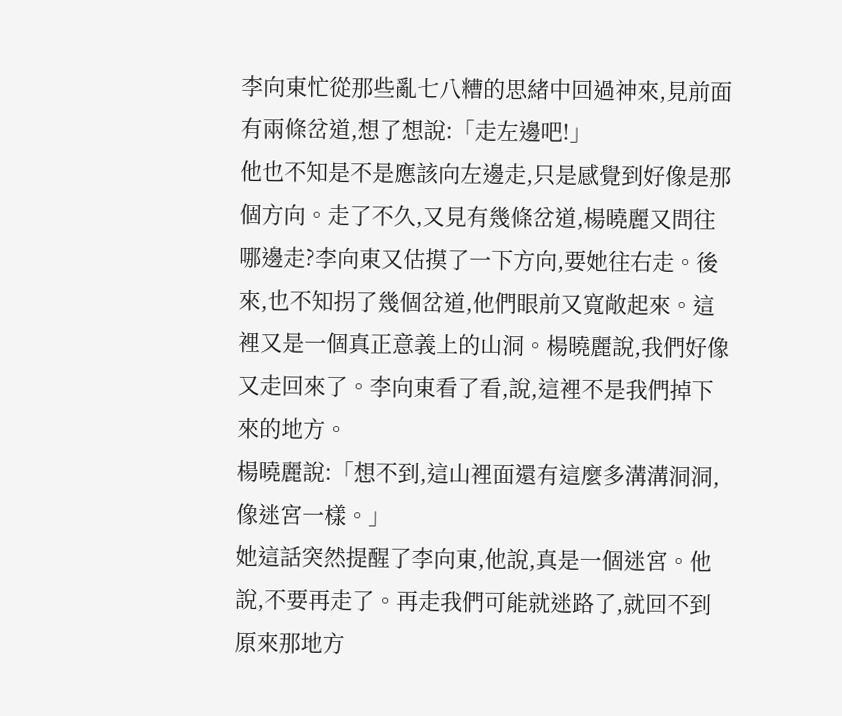李向東忙從那些亂七八糟的思緒中回過神來,見前面有兩條岔道,想了想說:「走左邊吧!」
他也不知是不是應該向左邊走,只是感覺到好像是那個方向。走了不久,又見有幾條岔道,楊曉麗又問往哪邊走?李向東又估摸了一下方向,要她往右走。後來,也不知拐了幾個岔道,他們眼前又寬敞起來。這裡又是一個真正意義上的山洞。楊曉麗說,我們好像又走回來了。李向東看了看,說,這裡不是我們掉下來的地方。
楊曉麗說:「想不到,這山裡面還有這麼多溝溝洞洞,像迷宮一樣。」
她這話突然提醒了李向東,他說,真是一個迷宮。他說,不要再走了。再走我們可能就迷路了,就回不到原來那地方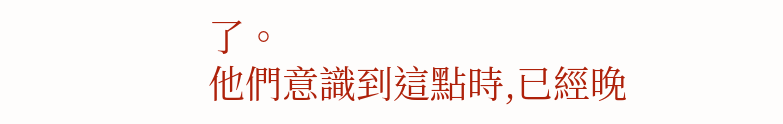了。
他們意識到這點時,已經晚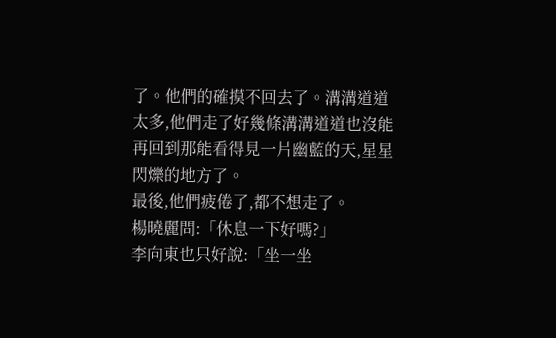了。他們的確摸不回去了。溝溝道道太多,他們走了好幾條溝溝道道也沒能再回到那能看得見一片幽藍的天,星星閃爍的地方了。
最後,他們疲倦了,都不想走了。
楊曉麗問:「休息一下好嗎?」
李向東也只好說:「坐一坐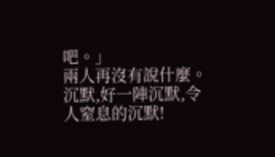吧。」
兩人再沒有說什麼。
沉默,好一陣沉默,令人窒息的沉默!